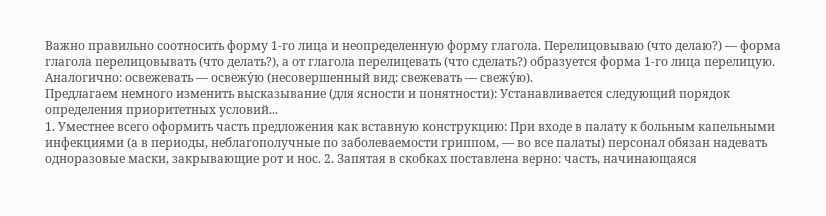Важно правильно соотносить форму 1-го лица и неопределенную форму глагола. Перелицовываю (что делаю?) — форма глагола перелицовывать (что делать?), а от глагола перелицевать (что сделать?) образуется форма 1-го лица перелицую. Аналогично: освежевать — освежу́ю (несовершенный вид: свежевать — свежу́ю).
Предлагаем немного изменить высказывание (для ясности и понятности): Устанавливается следующий порядок определения приоритетных условий...
1. Уместнее всего оформить часть предложения как вставную конструкцию: При входе в палату к больным капельными инфекциями (а в периоды, неблагополучные по заболеваемости гриппом, — во все палаты) персонал обязан надевать одноразовые маски, закрывающие рот и нос. 2. Запятая в скобках поставлена верно: часть, начинающаяся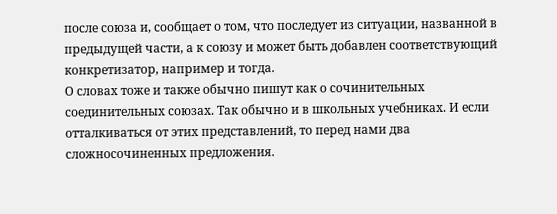после союза и, сообщает о том, что последует из ситуации, названной в предыдущей части, а к союзу и может быть добавлен соответствующий конкретизатор, например и тогда.
О словах тоже и также обычно пишут как о сочинительных соединительных союзах. Так обычно и в школьных учебниках. И если отталкиваться от этих представлений, то перед нами два сложносочиненных предложения.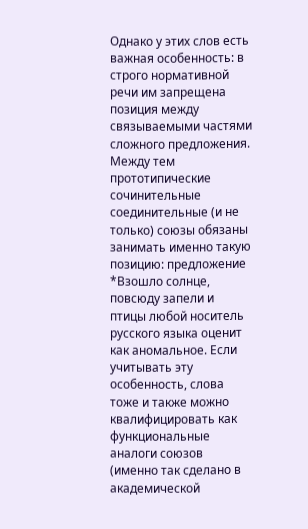Однако у этих слов есть важная особенность: в строго нормативной речи им запрещена позиция между связываемыми частями сложного предложения. Между тем прототипические сочинительные соединительные (и не только) союзы обязаны занимать именно такую позицию: предложение *Взошло солнце, повсюду запели и птицы любой носитель русского языка оценит как аномальное. Если учитывать эту особенность, слова тоже и также можно квалифицировать как функциональные аналоги союзов (именно так сделано в академической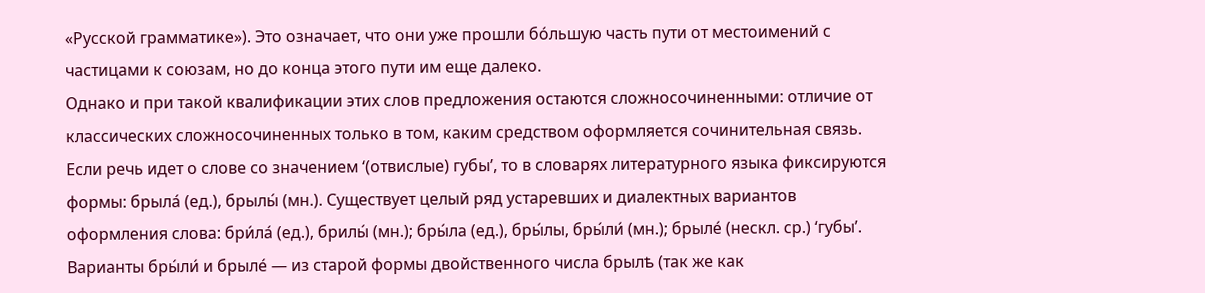«Русской грамматике»). Это означает, что они уже прошли бо́льшую часть пути от местоимений с частицами к союзам, но до конца этого пути им еще далеко.
Однако и при такой квалификации этих слов предложения остаются сложносочиненными: отличие от классических сложносочиненных только в том, каким средством оформляется сочинительная связь.
Если речь идет о слове со значением ‘(отвислые) губы’, то в словарях литературного языка фиксируются формы: брыла́ (ед.), брылы́ (мн.). Существует целый ряд устаревших и диалектных вариантов оформления слова: бри́ла́ (ед.), брилы́ (мн.); бры́ла (ед.), бры́лы, бры́ли́ (мн.); брыле́ (нескл. ср.) ‘губы’. Варианты бры́ли́ и брыле́ — из старой формы двойственного числа брылѣ (так же как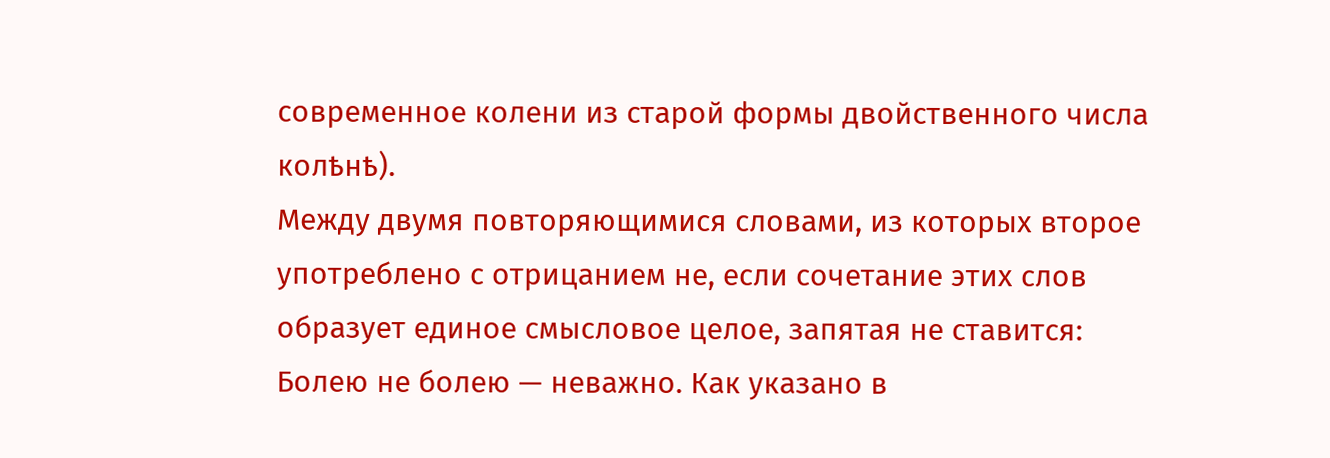современное колени из старой формы двойственного числа колѣнѣ).
Между двумя повторяющимися словами, из которых второе употреблено с отрицанием не, если сочетание этих слов образует единое смысловое целое, запятая не ставится: Болею не болею — неважно. Как указано в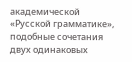академической «Русской грамматике», подобные сочетания двух одинаковых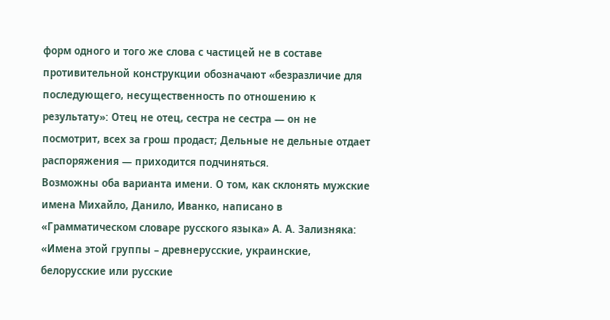форм одного и того же слова с частицей не в составе противительной конструкции обозначают «безразличие для последующего, несущественность по отношению к результату»: Отец не отец, сестра не сестра — он не посмотрит, всех за грош продаст; Дельные не дельные отдает распоряжения — приходится подчиняться.
Возможны оба варианта имени. О том, как склонять мужские имена Михайло, Данило, Иванко, написано в «Грамматическом словаре русского языка» А. А. Зализняка: «Имена этой группы – древнерусские, украинские, белорусские или русские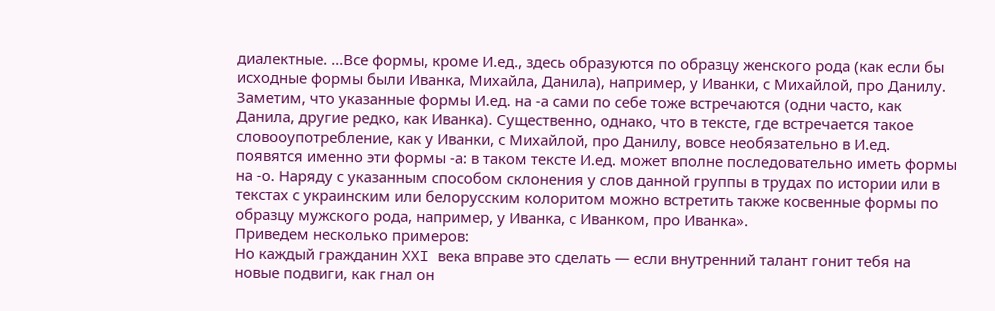диалектные. ...Все формы, кроме И.ед., здесь образуются по образцу женского рода (как если бы исходные формы были Иванка, Михайла, Данила), например, у Иванки, с Михайлой, про Данилу. Заметим, что указанные формы И.ед. на -а сами по себе тоже встречаются (одни часто, как Данила, другие редко, как Иванка). Существенно, однако, что в тексте, где встречается такое словооупотребление, как у Иванки, с Михайлой, про Данилу, вовсе необязательно в И.ед. появятся именно эти формы -а: в таком тексте И.ед. может вполне последовательно иметь формы на -о. Наряду с указанным способом склонения у слов данной группы в трудах по истории или в текстах с украинским или белорусским колоритом можно встретить также косвенные формы по образцу мужского рода, например, у Иванка, с Иванком, про Иванка».
Приведем несколько примеров:
Но каждый гражданин XXI века вправе это сделать ― если внутренний талант гонит тебя на новые подвиги, как гнал он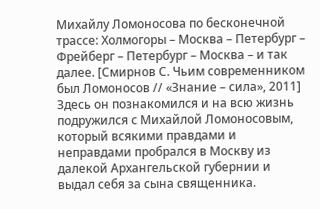Михайлу Ломоносова по бесконечной трассе: Холмогоры – Москва – Петербург – Фрейберг – Петербург – Москва – и так далее. [Смирнов С. Чьим современником был Ломоносов // «Знание – сила», 2011]
Здесь он познакомился и на всю жизнь подружился с Михайлой Ломоносовым, который всякими правдами и неправдами пробрался в Москву из далекой Архангельской губернии и выдал себя за сына священника.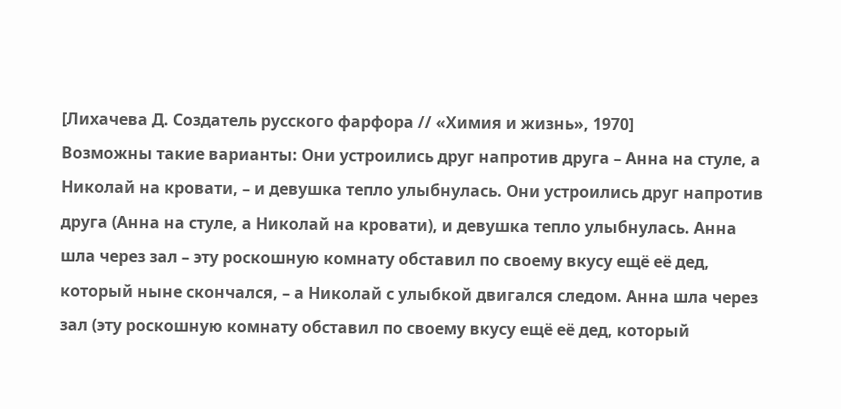[Лихачева Д. Создатель русского фарфора // «Химия и жизнь», 1970]
Возможны такие варианты: Они устроились друг напротив друга – Анна на стуле, а Николай на кровати, – и девушка тепло улыбнулась. Они устроились друг напротив друга (Анна на стуле, а Николай на кровати), и девушка тепло улыбнулась. Анна шла через зал – эту роскошную комнату обставил по своему вкусу ещё её дед, который ныне скончался, – а Николай с улыбкой двигался следом. Анна шла через зал (эту роскошную комнату обставил по своему вкусу ещё её дед, который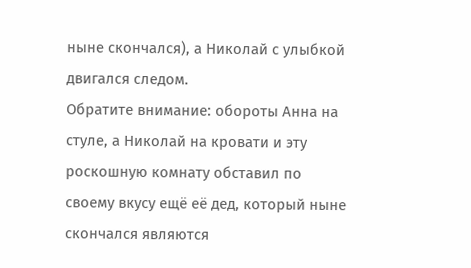ныне скончался), а Николай с улыбкой двигался следом.
Обратите внимание: обороты Анна на стуле, а Николай на кровати и эту роскошную комнату обставил по своему вкусу ещё её дед, который ныне скончался являются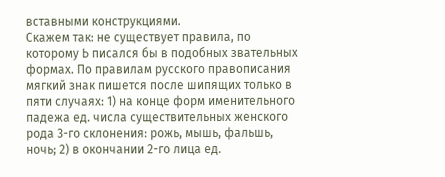вставными конструкциями.
Скажем так: не существует правила, по которому Ь писался бы в подобных звательных формах. По правилам русского правописания мягкий знак пишется после шипящих только в пяти случаях: 1) на конце форм именительного падежа ед. числа существительных женского рода 3-го склонения: рожь, мышь, фальшь, ночь; 2) в окончании 2-го лица ед.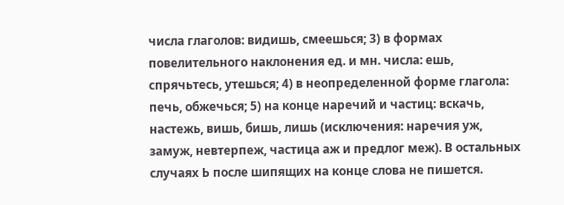числа глаголов: видишь, смеешься; 3) в формах повелительного наклонения ед. и мн. числа: ешь, спрячьтесь, утешься; 4) в неопределенной форме глагола: печь, обжечься; 5) на конце наречий и частиц: вскачь, настежь, вишь, бишь, лишь (исключения: наречия уж, замуж, невтерпеж, частица аж и предлог меж). В остальных случаях Ь после шипящих на конце слова не пишется.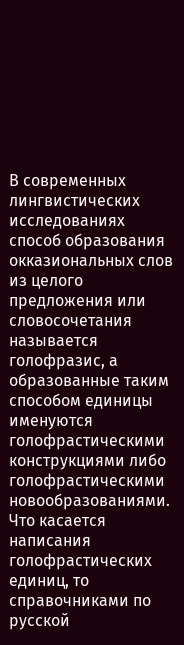В современных лингвистических исследованиях способ образования окказиональных слов из целого предложения или словосочетания называется голофразис, а образованные таким способом единицы именуются голофрастическими конструкциями либо голофрастическими новообразованиями.
Что касается написания голофрастических единиц, то справочниками по русской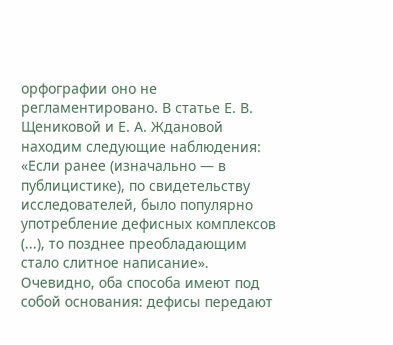орфографии оно не регламентировано. В статье Е. В. Щениковой и Е. А. Ждановой находим следующие наблюдения: «Если ранее (изначально — в публицистике), по свидетельству исследователей, было популярно употребление дефисных комплексов (...), то позднее преобладающим стало слитное написание». Очевидно, оба способа имеют под собой основания: дефисы передают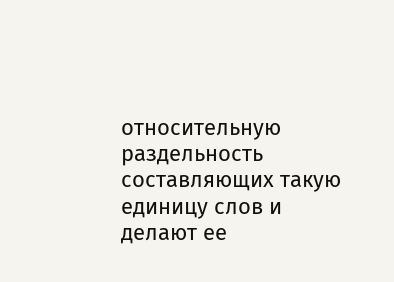относительную раздельность составляющих такую единицу слов и делают ее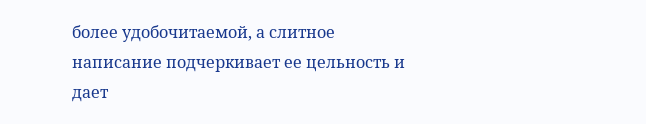более удобочитаемой, а слитное написание подчеркивает ее цельность и дает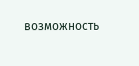возможность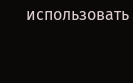использовать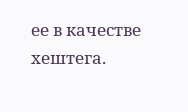ее в качестве хештега.